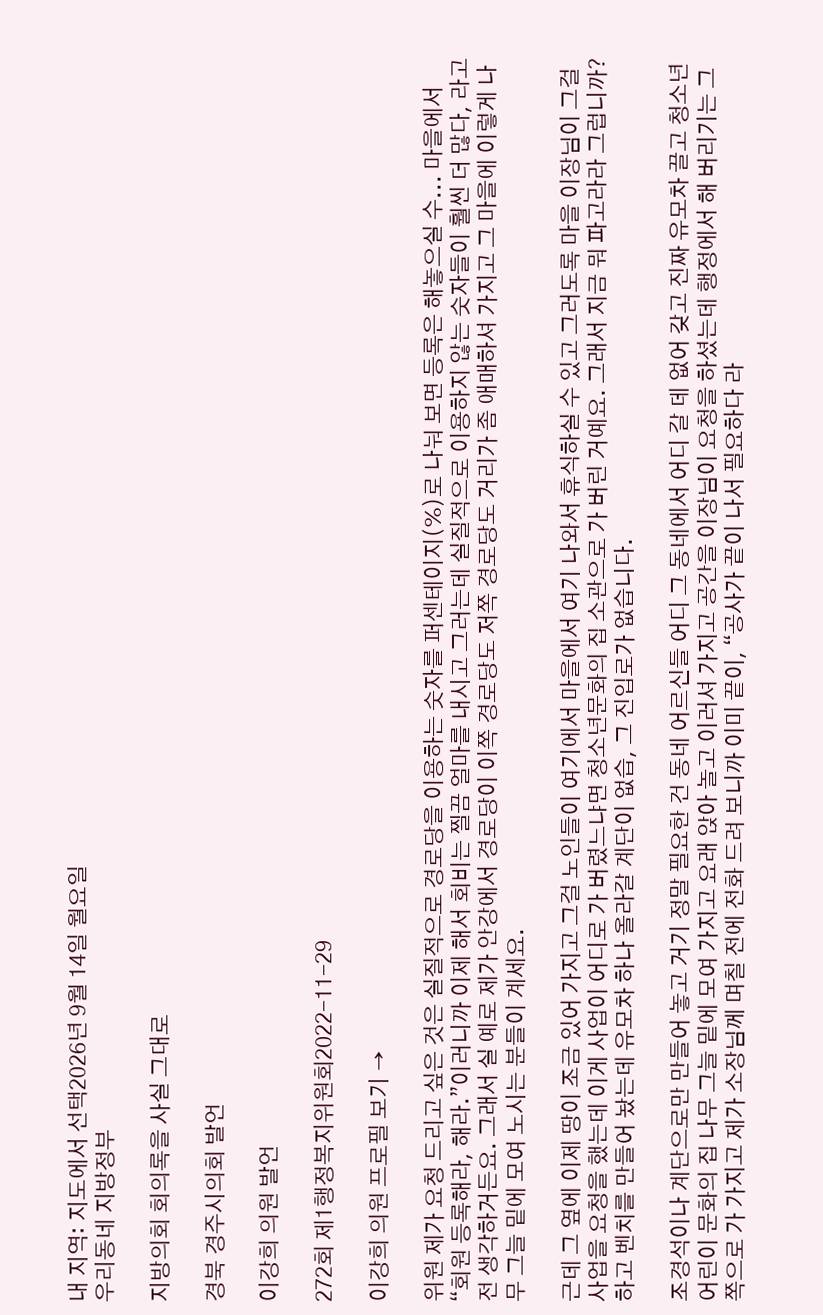내 지역: 지도에서 선택2026년 9월 14일 월요일
우리동네 지방정부

지방의회 회의록을 사실 그대로

경북 경주시의회 발언

이강희 의원 발언

272회 제1행정복지위원회2022-11-29

이강희 의원 프로필 보기 →

위원 제가 요청 드리고 싶은 것은 실질적으로 경로당을 이용하는 숫자를 퍼센테이지(%)로 나눠 보면 등록은 해놓으실 수... 마을에서 “회원 등록해라, 해라.”이러니까 이제 해서 회비는 찔끔 얼마를 내시고 그러는데 실질적으로 이용하지 않는 숫자들이 훨씬 더 많다, 라고 전 생각하거든요. 그래서 실 예로 제가 안강에서 경로당이 이쪽 경로당도 저쪽 경로당도 거리가 좀 애매하셔 가지고 그 마을에 이렇게 나무 그늘 밑에 모여 노시는 분들이 계세요.

근데 그 옆에 이제 땅이 조금 있어 가지고 그걸 노인들이 여기에서 마을에서 여기 나와서 휴식하실 수 있고 그러도록 마을 이장님이 그걸 사업을 요청을 했는데 이게 사업이 어디로 가 버렸느냐면 청소년문화의 집 소관으로 가 버린 거예요. 그래서 지금 뭐 파고라라 그럽니까? 하고 벤치를 만들어 놨는데 유모차 하나 올라갈 계단이 없습, 그 진입로가 없습니다.

조경석이나 계단으로만 만들어 놓고 거기 정말 필요한 건 동네 어르신들 어디 그 동네에서 어디 갈 데 없어 갖고 진짜 유모차 끌고 청소년 어린이 문화의 집 나무 그늘 밑에 모여 가지고 요래 앉아 놀고 이러셔 가지고 공간을 이장님이 요청을 하셨는데 행정에서 해 버리기는 그쪽으로 가 가지고 제가 소장님께 며칠 전에 전화 드려 보니까 이미 끝이, “공사가 끝이 나서 필요하다 라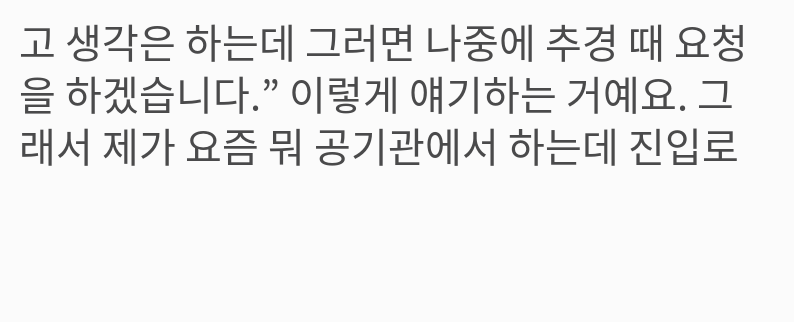고 생각은 하는데 그러면 나중에 추경 때 요청을 하겠습니다.” 이렇게 얘기하는 거예요. 그래서 제가 요즘 뭐 공기관에서 하는데 진입로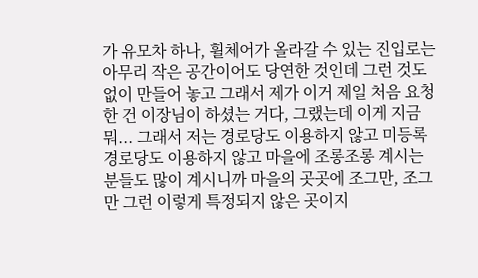가 유모차 하나, 휠체어가 올라갈 수 있는 진입로는 아무리 작은 공간이어도 당연한 것인데 그런 것도 없이 만들어 놓고 그래서 제가 이거 제일 처음 요청한 건 이장님이 하셨는 거다, 그랬는데 이게 지금 뭐... 그래서 저는 경로당도 이용하지 않고 미등록 경로당도 이용하지 않고 마을에 조롱조롱 계시는 분들도 많이 계시니까 마을의 곳곳에 조그만, 조그만 그런 이렇게 특정되지 않은 곳이지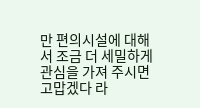만 편의시설에 대해서 조금 더 세밀하게 관심을 가져 주시면 고맙겠다 라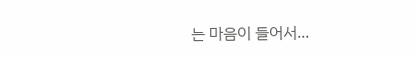는 마음이 들어서...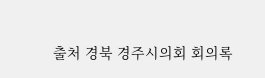출처 경북 경주시의회 회의록